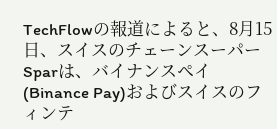TechFlowの報道によると、8月15日、スイスのチェーンスーパーSparは、バイナンスペイ(Binance Pay)およびスイスのフィンテ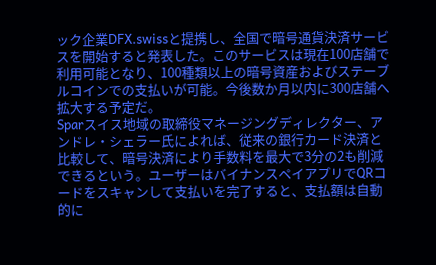ック企業DFX.swissと提携し、全国で暗号通貨決済サービスを開始すると発表した。このサービスは現在100店舗で利用可能となり、100種類以上の暗号資産およびステーブルコインでの支払いが可能。今後数か月以内に300店舗へ拡大する予定だ。
Sparスイス地域の取締役マネージングディレクター、アンドレ・シェラー氏によれば、従来の銀行カード決済と比較して、暗号決済により手数料を最大で3分の2も削減できるという。ユーザーはバイナンスペイアプリでQRコードをスキャンして支払いを完了すると、支払額は自動的に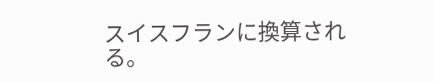スイスフランに換算される。